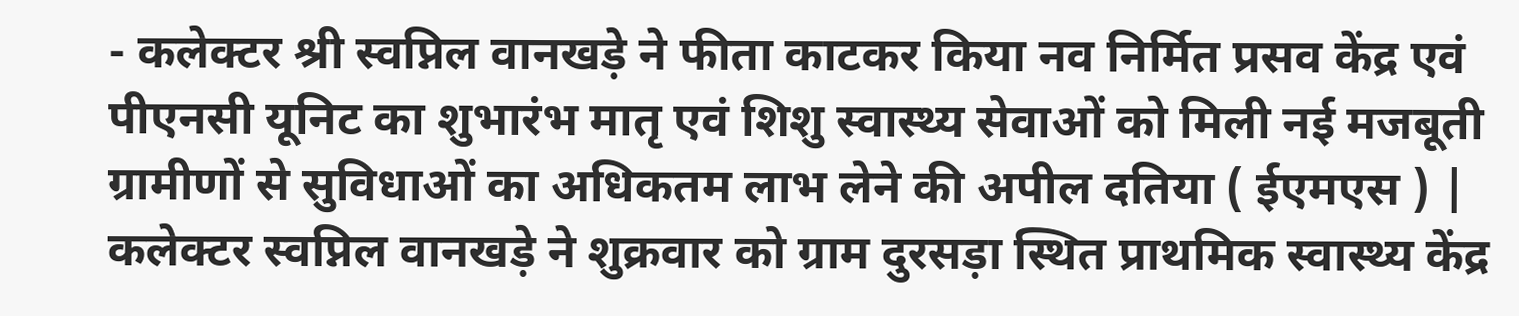- कलेक्टर श्री स्वप्निल वानखड़े ने फीता काटकर किया नव निर्मित प्रसव केंद्र एवं पीएनसी यूनिट का शुभारंभ मातृ एवं शिशु स्वास्थ्य सेवाओं को मिली नई मजबूती ग्रामीणों से सुविधाओं का अधिकतम लाभ लेने की अपील दतिया ( ईएमएस ) | कलेक्टर स्वप्निल वानखड़े ने शुक्रवार को ग्राम दुरसड़ा स्थित प्राथमिक स्वास्थ्य केंद्र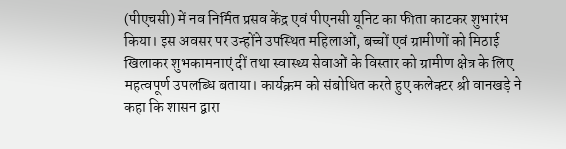(पीएचसी) में नव निर्मित प्रसव केंद्र एवं पीएनसी यूनिट का फीता काटकर शुभारंभ किया। इस अवसर पर उन्होंने उपस्थित महिलाओं, बच्चों एवं ग्रामीणों को मिठाई खिलाकर शुभकामनाएं दीं तथा स्वास्थ्य सेवाओं के विस्तार को ग्रामीण क्षेत्र के लिए महत्वपूर्ण उपलब्धि बताया। कार्यक्रम को संबोधित करते हुए कलेक्टर श्री वानखड़े ने कहा कि शासन द्वारा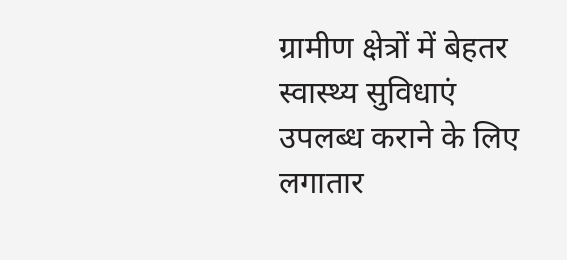ग्रामीण क्षेत्रों में बेहतर स्वास्थ्य सुविधाएं उपलब्ध कराने के लिए लगातार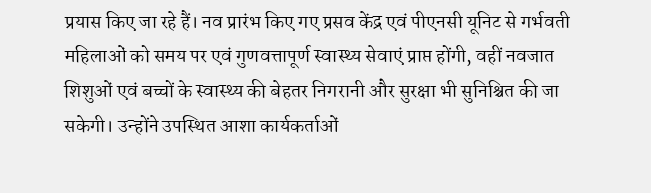प्रयास किए जा रहे हैं। नव प्रारंभ किए गए प्रसव केंद्र एवं पीएनसी यूनिट से गर्भवती महिलाओं को समय पर एवं गुणवत्तापूर्ण स्वास्थ्य सेवाएं प्राप्त होंगी, वहीं नवजात शिशुओं एवं बच्चों के स्वास्थ्य की बेहतर निगरानी और सुरक्षा भी सुनिश्चित की जा सकेगी। उन्होंने उपस्थित आशा कार्यकर्ताओं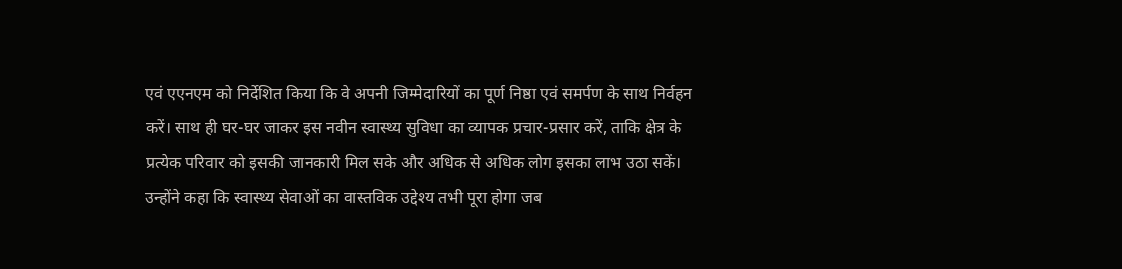एवं एएनएम को निर्देशित किया कि वे अपनी जिम्मेदारियों का पूर्ण निष्ठा एवं समर्पण के साथ निर्वहन करें। साथ ही घर-घर जाकर इस नवीन स्वास्थ्य सुविधा का व्यापक प्रचार-प्रसार करें, ताकि क्षेत्र के प्रत्येक परिवार को इसकी जानकारी मिल सके और अधिक से अधिक लोग इसका लाभ उठा सकें। उन्होंने कहा कि स्वास्थ्य सेवाओं का वास्तविक उद्देश्य तभी पूरा होगा जब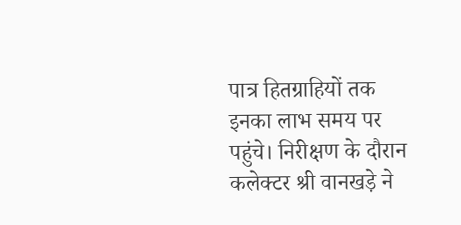पात्र हितग्राहियों तक इनका लाभ समय पर पहुंचे। निरीक्षण के दौरान कलेक्टर श्री वानखड़े ने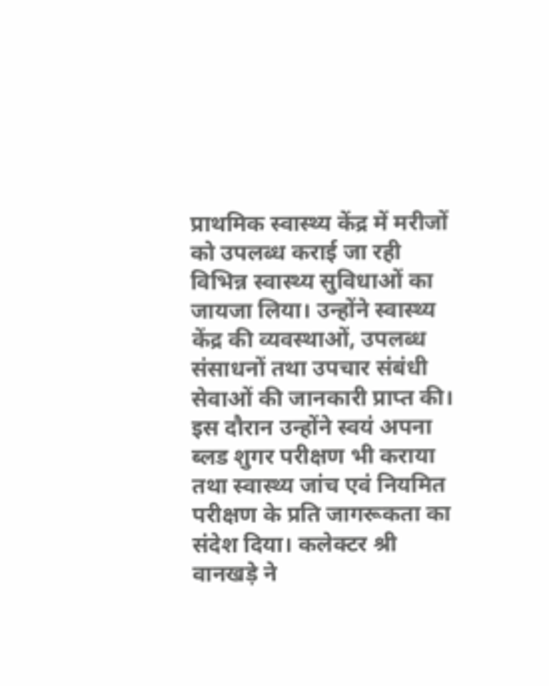प्राथमिक स्वास्थ्य केंद्र में मरीजों को उपलब्ध कराई जा रही विभिन्न स्वास्थ्य सुविधाओं का जायजा लिया। उन्होंने स्वास्थ्य केंद्र की व्यवस्थाओं, उपलब्ध संसाधनों तथा उपचार संबंधी सेवाओं की जानकारी प्राप्त की। इस दौरान उन्होंने स्वयं अपना ब्लड शुगर परीक्षण भी कराया तथा स्वास्थ्य जांच एवं नियमित परीक्षण के प्रति जागरूकता का संदेश दिया। कलेक्टर श्री वानखड़े ने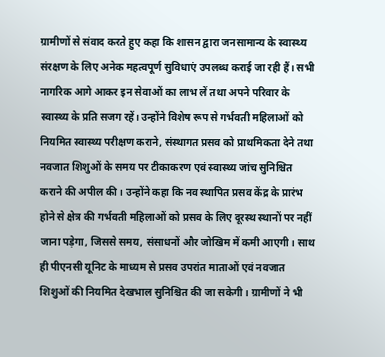ग्रामीणों से संवाद करते हुए कहा कि शासन द्वारा जनसामान्य के स्वास्थ्य संरक्षण के लिए अनेक महत्वपूर्ण सुविधाएं उपलब्ध कराई जा रही हैं। सभी नागरिक आगे आकर इन सेवाओं का लाभ लें तथा अपने परिवार के स्वास्थ्य के प्रति सजग रहें। उन्होंने विशेष रूप से गर्भवती महिलाओं को नियमित स्वास्थ्य परीक्षण कराने, संस्थागत प्रसव को प्राथमिकता देने तथा नवजात शिशुओं के समय पर टीकाकरण एवं स्वास्थ्य जांच सुनिश्चित कराने की अपील की। उन्होंने कहा कि नव स्थापित प्रसव केंद्र के प्रारंभ होने से क्षेत्र की गर्भवती महिलाओं को प्रसव के लिए दूरस्थ स्थानों पर नहीं जाना पड़ेगा, जिससे समय, संसाधनों और जोखिम में कमी आएगी। साथ ही पीएनसी यूनिट के माध्यम से प्रसव उपरांत माताओं एवं नवजात शिशुओं की नियमित देखभाल सुनिश्चित की जा सकेगी। ग्रामीणों ने भी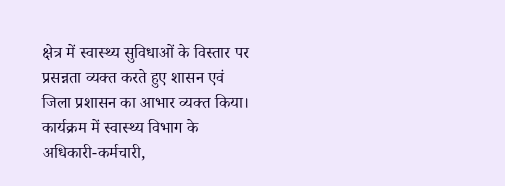क्षेत्र में स्वास्थ्य सुविधाओं के विस्तार पर प्रसन्नता व्यक्त करते हुए शासन एवं जिला प्रशासन का आभार व्यक्त किया। कार्यक्रम में स्वास्थ्य विभाग के अधिकारी-कर्मचारी,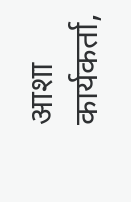आशा कार्यकर्ता,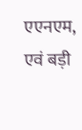एएनएम, एवं बड़ी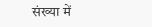संख्या में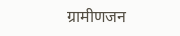ग्रामीणजन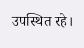उपस्थित रहे।